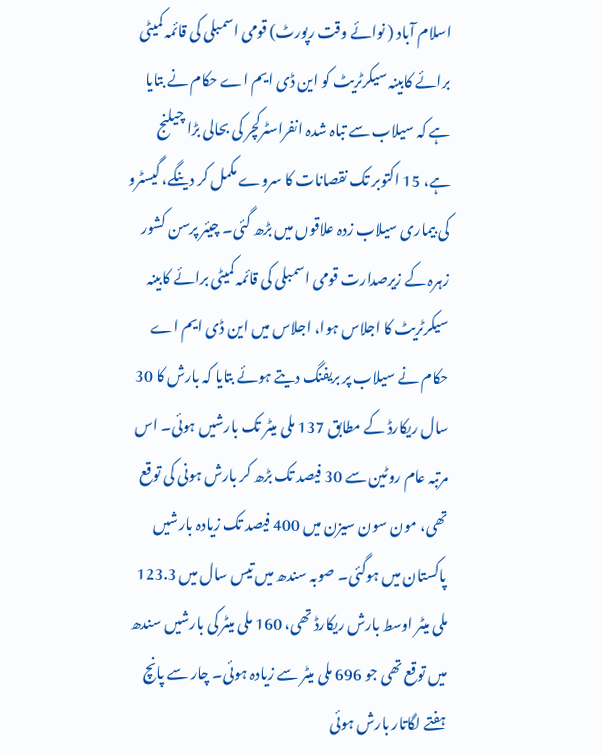اسلام آباد ( نوائے وقت رپورٹ) قومی اسمبلی کی قائمہ کمیٹی برائے کابینہ سیکرٹریٹ کو این ڈی ایم اے حکام نے بتایا ہے کہ سیلاب سے تباہ شدہ انفراسٹرکچر کی بحالی بڑا چیلنج ہے، 15 اکتوبر تک نقصانات کا سروے مکمل کر دینگے، گیسٹرو کی بیماری سیلاب زدہ علاقوں میں بڑھ گئی۔ چیئر پرسن کشور زہرہ کے زیرصدارت قومی اسمبلی کی قائمہ کمیٹی برائے کابینہ سیکرٹریٹ کا اجلاس ہوا، اجلاس میں این ڈی ایم اے حکام نے سیلاب پر بریفنگ دیتے ہوئے بتایا کہ بارش کا 30 سال ریکارڈ کے مطابق 137 ملی میٹر تک بارشیں ہوئی۔ اس مرتبہ عام روٹین سے 30 فیصد تک بڑھ کر بارش ہونی کی توقع تھی، مون سون سیزن میں 400 فیصد تک زیادہ بارشیں پاکستان میں ہوگئی۔ صوبہ سندھ میں تیس سال میں 123.3 ملی میٹر اوسط بارش ریکارڈ تھی، 160 ملی میٹر کی بارشیں سندھ میں توقع تھی جو 696 ملی میٹر سے زیادہ ہوئی۔ چار سے پانچ ہفتے لگاتار بارش ہوئی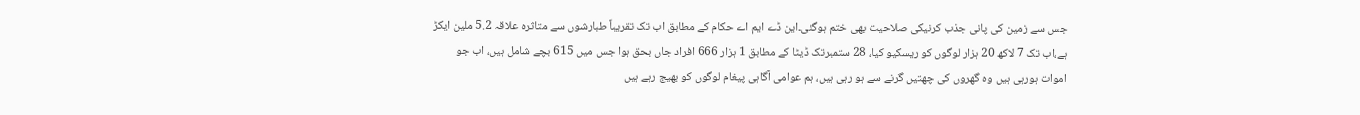جس سے زمین کی پانی جذب کرنیکی صلاحیت بھی ختم ہوگئی۔این ڈے ایم اے حکام کے مطابق اب تک تقریباً طبارشوں سے متاثرہ علاقہ 5.2 ملین ایکڑ ہے،اب تک 7 لاکھ 20 ہزار لوگوں کو ریسکیو کیا، 28 ستمبرتک ڈیٹا کے مطابق 1 ہزار 666 افراد جاں بحق ہوا جس میں 615 بچے شامل ہیں، اب جو اموات ہورہی ہیں وہ گھروں کی چھتیں گرنے سے ہو رہی ہیں، ہم عوامی آگاہی پیغام لوگوں کو بھیج رہے ہیں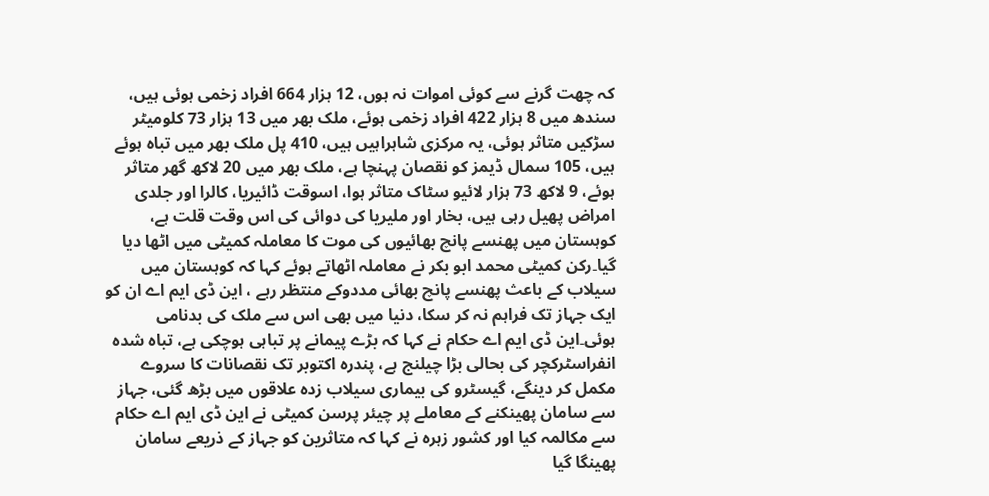کہ چھت گرنے سے کوئی اموات نہ ہوں، 12 ہزار 664 افراد زخمی ہوئی ہیں، سندھ میں 8 ہزار 422 افراد زخمی ہوئے، ملک بھر میں 13 ہزار 73 کلومیٹر سڑکیں متاثر ہوئی، یہ مرکزی شاہراہیں ہیں، 410 پل ملک بھر میں تباہ ہوئے ہیں، 105 سمال ڈیمز کو نقصان پہنچا ہے، ملک بھر میں 20 لاکھ گھر متاثر ہوئے، 9 لاکھ 73 ہزار لائیو سٹاک متاثر ہوا، اسوقت ڈائیریا، کالرا اور جلدی امراض پھیل رہی ہیں، بخار اور ملیریا کی دوائی کی اس وقت قلت ہے، کوہستان میں پھنسے پانچ بھائیوں کی موت کا معاملہ کمیٹی میں اٹھا دیا گیا۔رکن کمیٹی محمد ابو بکر نے معاملہ اٹھاتے ہوئے کہا کہ کوہستان میں سیلاب کے باعث پھنسے پانچ بھائی مددوکے منتظر رہے ، این ڈی ایم اے ان کو ایک جہاز تک فراہم نہ کر سکا، دنیا میں بھی اس سے ملک کی بدنامی ہوئی۔این ڈی ایم اے حکام نے کہا کہ بڑے پیمانے پر تباہی ہوچکی ہے، تباہ شدہ انفراسٹرکچر کی بحالی بڑا چیلنج ہے، پندرہ اکتوبر تک نقصانات کا سروے مکمل کر دینگے، گیسٹرو کی بیماری سیلاب زدہ علاقوں میں بڑھ گئی، جہاز سے سامان پھینکنے کے معاملے پر چیئر پرسن کمیٹی نے این ڈی ایم اے حکام سے مکالمہ کیا اور کشور زہرہ نے کہا کہ متاثرین کو جہاز کے ذریعے سامان پھینگا گیا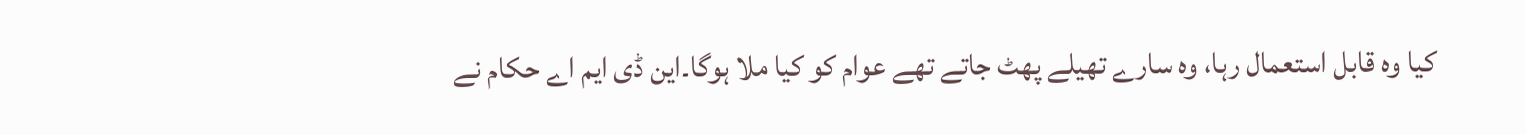کیا وہ قابل استعمال رہا، وہ سارے تھیلے پھٹ جاتے تھے عوام کو کیا ملا ہوگا۔این ڈی ایم اے حکام نے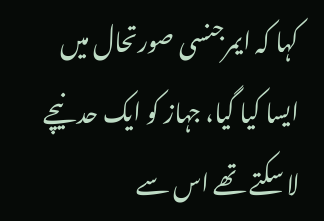کہا کہ ایمرجنسی صورتحال میں ایسا کیا گیا، جہاز کو ایک حد نیچے لا سکتے تھے اس سے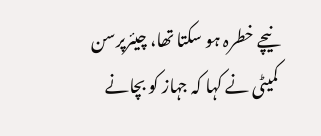نیچے خطرہ ہو سکتا تھا، چیئرپرسن کمیٹی نے کہا کہ جہاز کو بچانے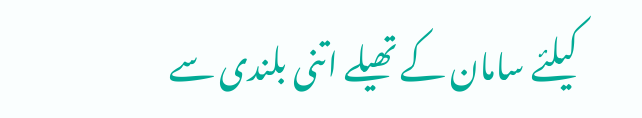کیلئے سامان کے تھیلے اتنی بلندی سے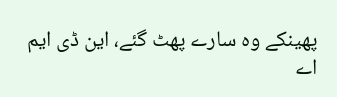پھینکے وہ سارے پھٹ گئے، این ڈی ایم اے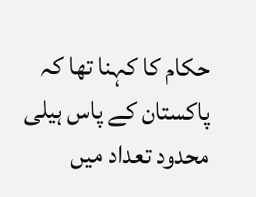حکام کا کہنا تھا کہ پاکستان کے پاس ہیلی محدود تعداد میں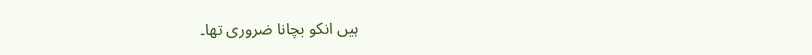ہیں انکو بچانا ضروری تھا۔